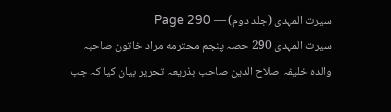سیرت المہدی (جلد دوم) — Page 290
سیرت المہدی 290 حصہ پنجم محترمه مراد خاتون صاحبہ والدہ خلیفہ صلاح الدین صاحب بذریعہ تحریر بیان کیا کہ جب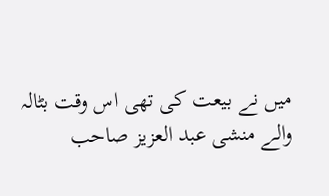میں نے بیعت کی تھی اس وقت بٹالہ والے منشی عبد العزیز صاحب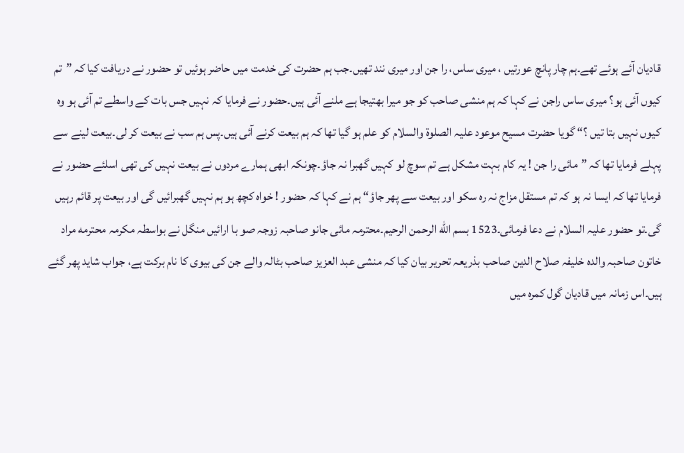قادیان آئے ہوئے تھے۔ہم چار پانچ عورتیں ، میری ساس، را جن اور میری نند تھیں۔جب ہم حضرت کی خدمت میں حاضر ہوئیں تو حضور نے دریافت کیا کہ ”تم کیوں آئی ہو؟ میری ساس راجن نے کہا کہ ہم منشی صاحب کو جو میرا بھتیجا ہے ملنے آئی ہیں۔حضور نے فرمایا کہ نہیں جس بات کے واسطے تم آئی ہو وہ کیوں نہیں بتا تیں ؟“ گویا حضرت مسیح موعود علیہ الصلوۃ والسلام کو علم ہو گیا تھا کہ ہم بیعت کرنے آئی ہیں۔پس ہم سب نے بیعت کر لی۔بیعت لینے سے پہلے فرمایا تھا کہ ”مائی را جن ! یہ کام بہت مشکل ہے تم سوچ لو کہیں گھبرا نہ جاؤ۔چونکہ ابھی ہمارے مردوں نے بیعت نہیں کی تھی اسلئے حضور نے فرمایا تھا کہ ایسا نہ ہو کہ تم مستقل مزاج نہ رہ سکو اور بیعت سے پھر جاؤ“ ہم نے کہا کہ حضور ! خواہ کچھ ہو ہم نہیں گھبرائیں گی اور بیعت پر قائم رہیں گی۔تو حضور علیہ السلام نے دعا فرمائی۔1523 بسم الله الرحمن الرحیم۔محترمہ مائی جانو صاحبہ زوجہ صو با ارائیں منگل نے بواسطہ مکرمہ محترمه مراد خاتون صاحبہ والدہ خلیفہ صلاح الدین صاحب بذریعہ تحریر بیان کیا کہ منشی عبد العزیز صاحب بٹالہ والے جن کی بیوی کا نام برکت ہے، جواب شاید پھر گئے ہیں۔اس زمانہ میں قادیان گول کمرہ میں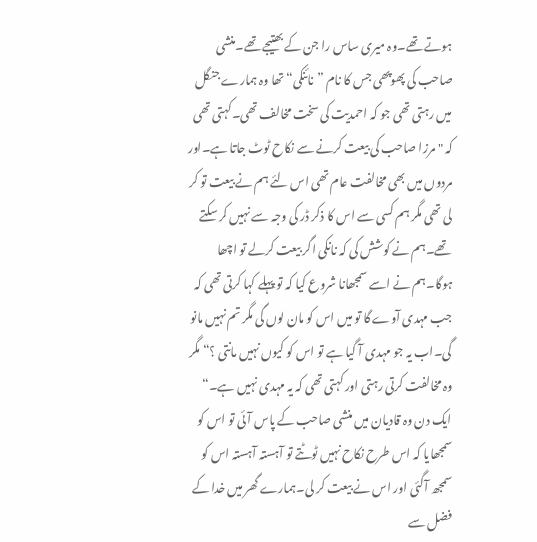ہوتے تھے۔وہ میری ساس را جن کے بھتیجے تھے۔منشی صاحب کی پھوپھی جس کا نام ”نائنکی“ تھا وہ ہمارے جنگل میں رہتی تھی جو کہ احمدیت کی سخت مخالف تھی۔کہتی تھی کہ " مرزا صاحب کی بیعت کرنے سے نکاح ٹوٹ جاتا ہے۔اور مردوں میں بھی مخالفت عام تھی اس لئے ہم نے بیعت تو کر لی تھی مگر ہم کسی سے اس کا ذکر ڈر کی وجہ سے نہیں کر سکتے تھے۔ہم نے کوشش کی کہ نانکی اگر بیعت کرلے تو اچھا ہوگا۔ہم نے اسے سمجھانا شروع کیا کہ تو پہلے کہا کرتی تھی کہ جب مہدی آوے گا تو میں اس کو مان لوں گی مگر تم نہیں مانو گی۔اب یہ جو مہدی آ گیا ہے تو اس کو کیوں نہیں مانتی ؟“ مگر وہ مخالفت کرتی رہتی اور کہتی تھی کہ یہ مہدی نہیں ہے۔“ ایک دن وہ قادیان میں منشی صاحب کے پاس آئی تو اس کو سمجھایا کہ اس طرح نکاح نہیں ٹوٹتے تو آہستہ آہستہ اس کو سمجھ آگئی اور اس نے بیعت کر لی۔ہمارے گھر میں خدا کے فضل سے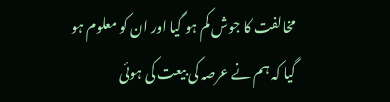مخالفت کا جوش کم ہو گیا اور ان کو معلوم ہو گیا کہ ہم نے عرصہ کی بیعت کی ہوئی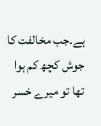ہے۔جب مخالفت کا جوش کچھ کم ہوا تھا تو میرے خسر